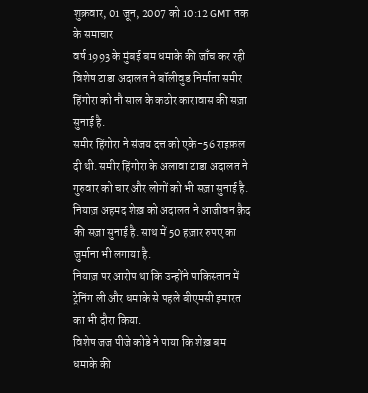शुक्रवार, 01 जून, 2007 को 10:12 GMT तक के समाचार
वर्ष 1993 के मुंबई बम धमाके की जाँच कर रही विशेष टाडा अदालत ने बॉलीवुड निर्माता समीर हिंगोरा को नौ साल के कठोर कारावास की सज़ा सुनाई है.
समीर हिंगोरा ने संजय दत्त को एके-56 राइफ़ल दी थी. समीर हिंगोरा के अलावा टाडा अदालत ने गुरुवार को चार और लोगों को भी सज़ा सुनाई है.
नियाज़ अहमद शेख़ को अदालत ने आजीवन क़ैद की सज़ा सुनाई है. साथ में 50 हज़ार रुपए का जुर्माना भी लगाया है.
नियाज़ पर आरोप था कि उन्होंने पाकिस्तान में ट्रेनिंग ली और धमाके से पहले बीएमसी इमारत का भी दौरा किया.
विशेष जज पीजे कोडे ने पाया कि शेख़ बम धमाके की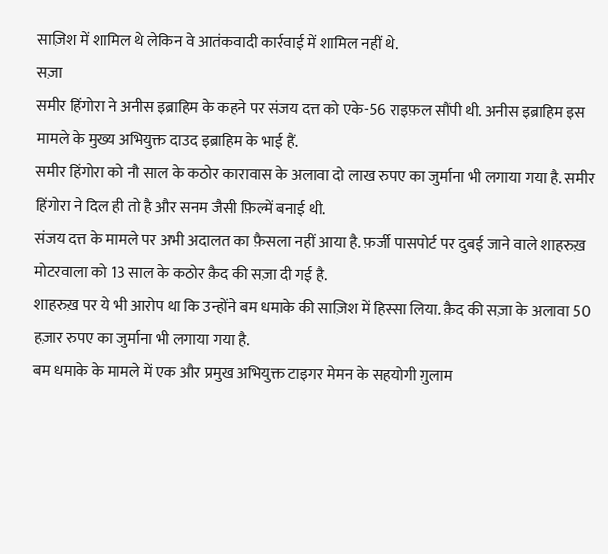साज़िश में शामिल थे लेकिन वे आतंकवादी कार्रवाई में शामिल नहीं थे.
सज़ा
समीर हिंगोरा ने अनीस इब्राहिम के कहने पर संजय दत्त को एके-56 राइफ़ल सौंपी थी. अनीस इब्राहिम इस मामले के मुख्य अभियुक्त दाउद इब्राहिम के भाई हैं.
समीर हिंगोरा को नौ साल के कठोर कारावास के अलावा दो लाख रुपए का जुर्माना भी लगाया गया है. समीर हिंगोरा ने दिल ही तो है और सनम जैसी फ़िल्में बनाई थी.
संजय दत्त के मामले पर अभी अदालत का फ़ैसला नहीं आया है. फ़र्जी पासपोर्ट पर दुबई जाने वाले शाहरुख़ मोटरवाला को 13 साल के कठोर क़ैद की सज़ा दी गई है.
शाहरुख़ पर ये भी आरोप था कि उन्होंने बम धमाके की साज़िश में हिस्सा लिया. क़ैद की सज़ा के अलावा 50 हज़ार रुपए का जुर्माना भी लगाया गया है.
बम धमाके के मामले में एक और प्रमुख अभियुक्त टाइगर मेमन के सहयोगी ग़ुलाम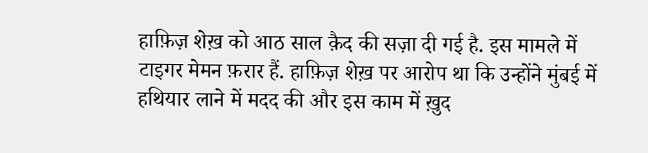हाफ़िज़ शेख़ को आठ साल क़ैद की सज़ा दी गई है. इस मामले में टाइगर मेमन फ़रार हैं. हाफ़िज़ शेख़ पर आरोप था कि उन्होंने मुंबई में हथियार लाने में मदद की और इस काम में ख़ुद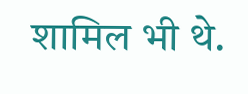शामिल भी थे.